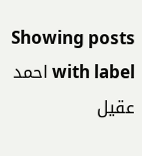Showing posts with label احمد عقیل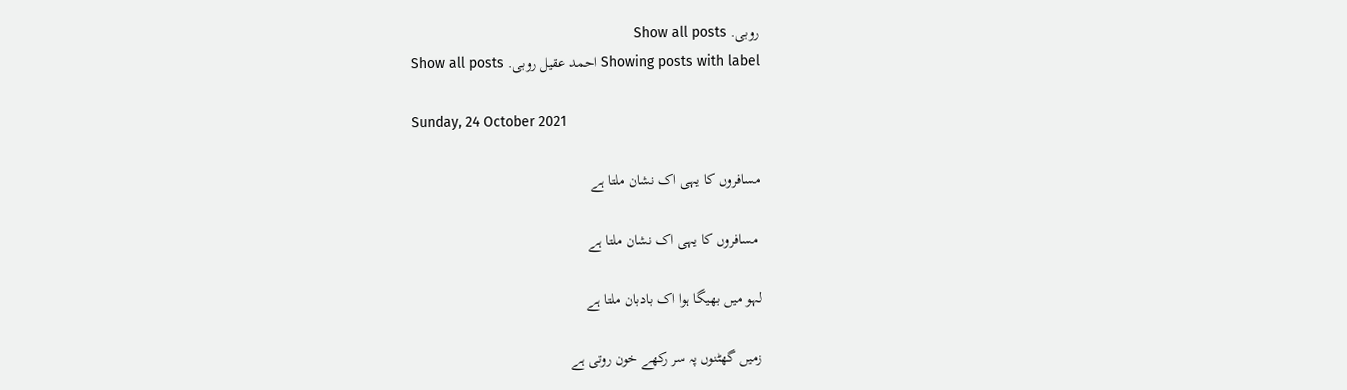روبی. Show all posts
Showing posts with label احمد عقیل روبی. Show all posts

Sunday, 24 October 2021

مسافروں کا یہی اک نشان ملتا ہے

 مسافروں کا یہی اک نشان ملتا ہے

لہو میں بھیگا ہوا اک بادبان ملتا ہے

زمیں گھٹنوں پہ سر رکھے خون روتی ہے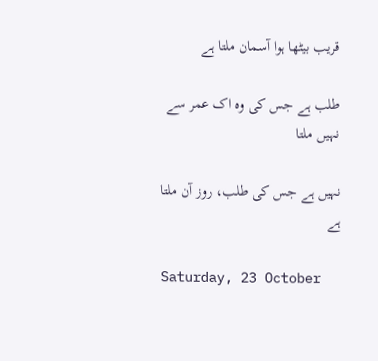قریب بیٹھا ہوا آسمان ملتا ہے

طلب ہے جس کی وہ اک عمر سے نہیں ملتا

نہیں ہے جس کی طلب، روز آن ملتا ہے

Saturday, 23 October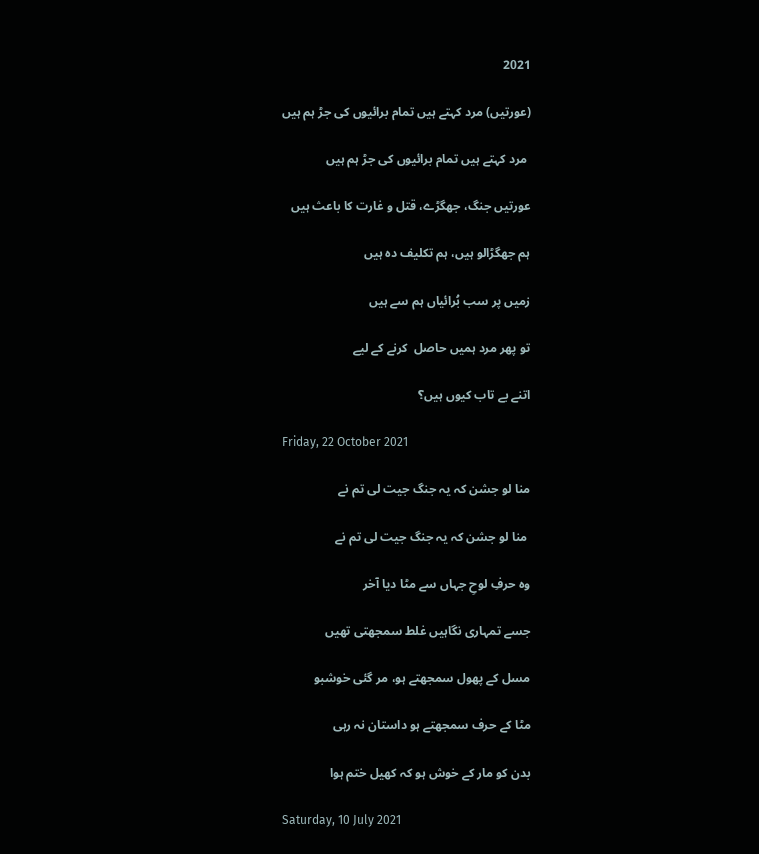2021

(عورتیں) مرد کہتے ہیں تمام برائیوں کی جڑ ہم ہیں

 مرد کہتے ہیں تمام برائیوں کی جڑ ہم ہیں

عورتیں جنگ، جھگڑے، قتل و غارت کا باعث ہیں

ہم جھگڑالو ہیں، ہم تکلیف دہ ہیں

زمیں پر سب بُرائیاں ہم سے ہیں

تو پھر مرد ہمیں حاصل  کرنے کے لیے

اتنے بے تاب کیوں ہیں؟

Friday, 22 October 2021

منا لو جشن کہ یہ جنگ جیت لی تم نے

 منا لو جشن کہ یہ جنگ جیت لی تم نے

وہ حرفِ لوحِ جہاں سے مٹا دیا آخر

جسے تمہاری نگاہیں غلط سمجھتی تھیں

مسل کے پھول سمجھتے ہو، مر گئی خوشبو

مٹا کے حرف سمجھتے ہو داستان نہ رہی

بدن کو مار کے خوش ہو کہ کھیل ختم ہوا

Saturday, 10 July 2021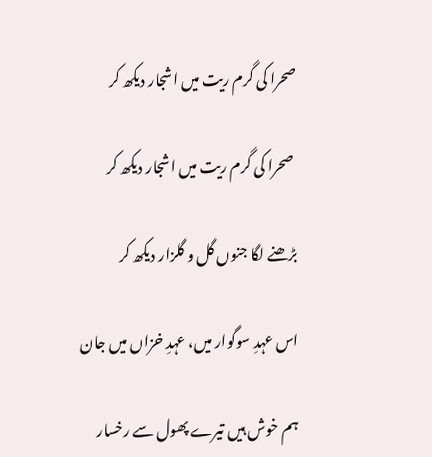صحرا کی گرم ریت میں اشجار دیکھ کر

 صحرا کی گرم ریت میں اشجار دیکھ کر

بڑھنے لگا جنوں گل و گلزار دیکھ کر

اس عہدِ سوگوار میں، عہدِ خزاں میں جان

ہم خوش ہیں تیرے پھول سے رخسار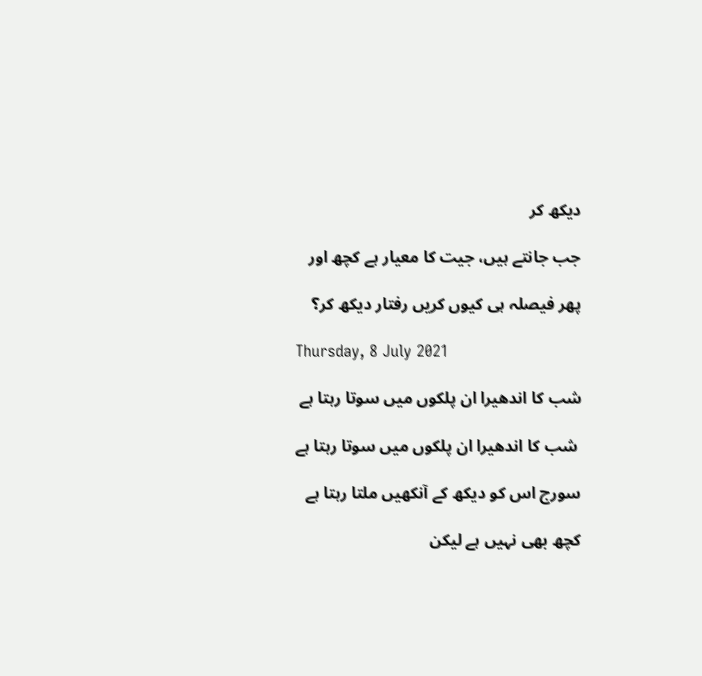دیکھ کر

جب جانتے ہیں، جیت کا معیار ہے کچھ اور

پھر فیصلہ ہی کیوں کریں رفتار دیکھ کر؟

Thursday, 8 July 2021

شب کا اندھیرا ان پلکوں میں سوتا رہتا ہے

 شب کا اندھیرا ان پلکوں میں سوتا رہتا ہے

سورج اس کو دیکھ کے آنکھیں ملتا رہتا ہے

کچھ بھی نہیں ہے لیکن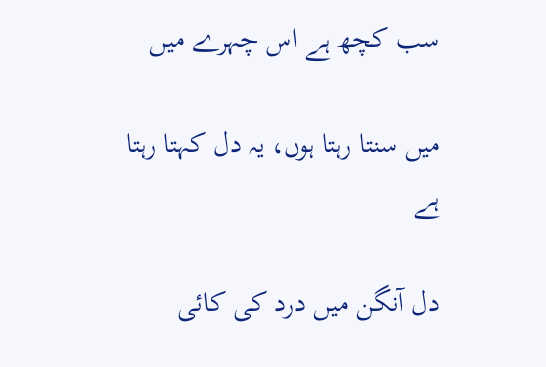سب کچھ ہے اس چہرے میں

میں سنتا رہتا ہوں، یہ دل کہتا رہتا ہے

دل آنگن میں درد کی کائی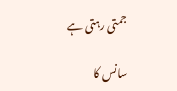جمتی رہتی ہے

سانس کا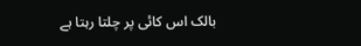بالک اس کائی پر چلتا رہتا ہے